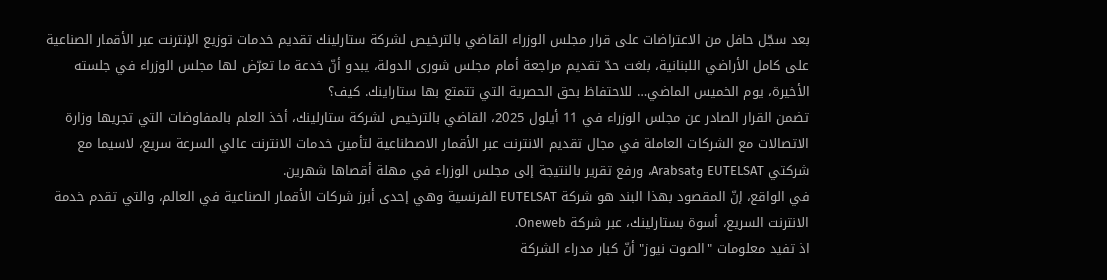بعد سجّل حافل من الاعتراضات على قرار مجلس الوزراء القاضي بالترخيص لشركة ستارلينك تقديم خدمات توزيع الإنترنت عبر الأقمار الصناعية على كامل الأراضي اللبنانية، بلغت حدّ تقديم مراجعة أمام مجلس شورى الدولة، يبدو أنّ خدعة ما تعرّض لها مجلس الوزراء في جلسته الأخيرة، يوم الخميس الماضي… للاحتفاظ بحق الحصرية التي تتمتع بها ستاراينك. كيف؟
تضمن القرار الصادر عن مجلس الوزراء في 11 أيلول 2025، القاضي بالترخيص لشركة ستارلينك، أخذ العلم بالمفاوضات التي تجريها وزارة الاتصالات مع الشركات العاملة في مجال تقديم الانترنت عبر الأقمار الاصطناعية لتأمين خدمات الانترنت عالي السرعة سريع، لاسيما مع شركتي EUTELSAT وArabsat، ورفع تقرير بالنتيجة إلى مجلس الوزراء في مهلة أقصاها شهرين.
في الواقع، إنّ المقصود بهذا البند هو شركة EUTELSAT الفرنسية وهي إحدى أبرز شركات الأقمار الصناعية في العالم، والتي تقدم خدمة الانترنت السريع، أسوة بستارلينك، عبر شركة Oneweb.
اذ تفيد معلومات "الصوت نيوز" أنّ كبار مدراء الشركة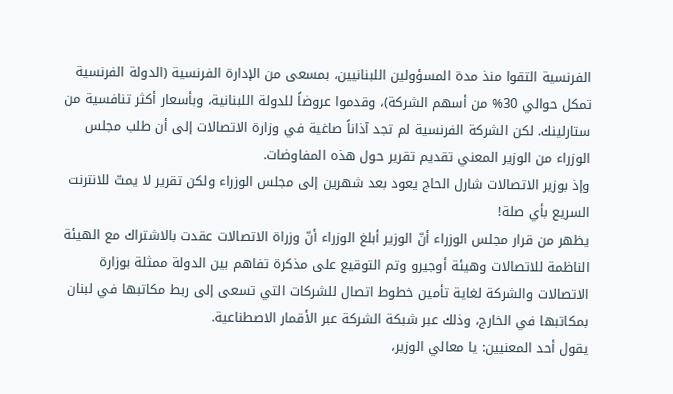الفرنسية التقوا منذ مدة المسؤولين اللبنانيين، بمسعى من الإدارة الفرنسية (الدولة الفرنسية تمكل حوالي 30% من أسهم الشركة)، وقدموا عروضاً للدولة اللبنانية، وبأسعار أكثر تنافسية من ستارلينك. لكن الشركة الفرنسية لم تجد آذاناً صاغية في وزارة الاتصالات إلى أن طلب مجلس الوزراء من الوزير المعني تقديم تقرير حول هذه المفاوضات.
وإذ بوزير الاتصالات شارل الحاج يعود بعد شهرين إلى مجلس الوزراء ولكن تقرير لا يمتّ للانترنت السريع بأي صلة!
يظهر من قرار مجلس الوزراء أنّ الوزير أبلغ الوزراء أنّ وزراة الاتصالات عقدت بالاشتراك مع الهيئة الناظمة للاتصالات وهيئة أوجيرو وتم التوقيع على مذكرة تفاهم بين الدولة ممثلة بوزارة الاتصالات والشركة لغاية تأمين خطوط اتصال للشركات التي تسعى إلى ربط مكاتبها في لبنان بمكاتبها في الخارج، وذلك عبر شبكة الشركة عبر الأقمار الاصطناعية.
يقول أحد المعنيين: يا معالي الوزير،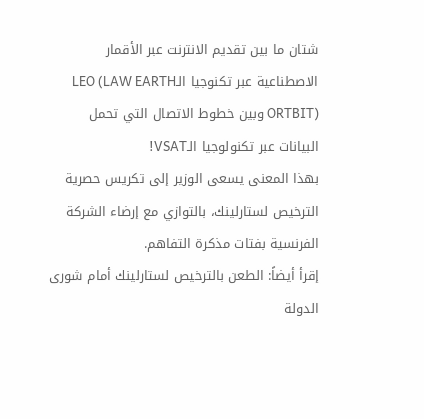شتان ما بين تقديم الانترنت عبر الأقمار الاصطناعية عبر تكنوجيا الـLEO (LAW EARTH ORTBIT) وبين خطوط الاتصال التي تحمل البيانات عبر تكنولوجيا الـVSAT!
بهذا المعنى يسعى الوزير إلى تكريس حصرية الترخيص لستارلينك، بالتوازي مع إرضاء الشركة الفرنسية بفتات مذكرة التفاهم.
إقرأ أيضاً: الطعن بالترخيص لستارلينك أمام شورى الدولة